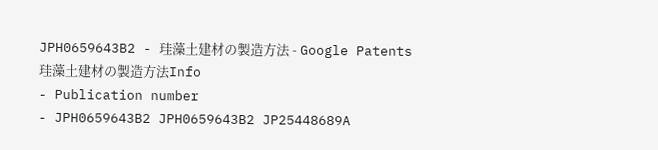JPH0659643B2 - 珪藻土建材の製造方法 - Google Patents
珪藻土建材の製造方法Info
- Publication number
- JPH0659643B2 JPH0659643B2 JP25448689A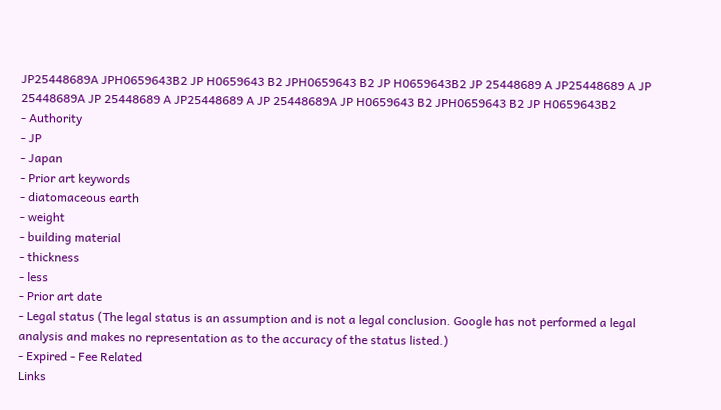JP25448689A JPH0659643B2 JP H0659643 B2 JPH0659643 B2 JP H0659643B2 JP 25448689 A JP25448689 A JP 25448689A JP 25448689 A JP25448689 A JP 25448689A JP H0659643 B2 JPH0659643 B2 JP H0659643B2
- Authority
- JP
- Japan
- Prior art keywords
- diatomaceous earth
- weight
- building material
- thickness
- less
- Prior art date
- Legal status (The legal status is an assumption and is not a legal conclusion. Google has not performed a legal analysis and makes no representation as to the accuracy of the status listed.)
- Expired - Fee Related
Links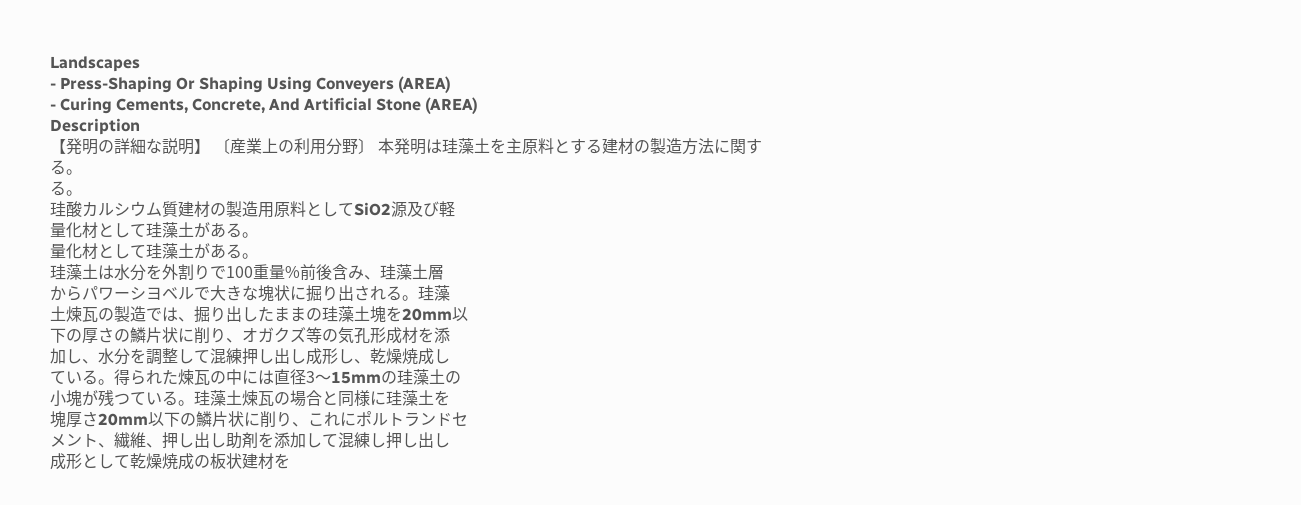Landscapes
- Press-Shaping Or Shaping Using Conveyers (AREA)
- Curing Cements, Concrete, And Artificial Stone (AREA)
Description
【発明の詳細な説明】 〔産業上の利用分野〕 本発明は珪藻土を主原料とする建材の製造方法に関す
る。
る。
珪酸カルシウム質建材の製造用原料としてSiO2源及び軽
量化材として珪藻土がある。
量化材として珪藻土がある。
珪藻土は水分を外割りで100重量%前後含み、珪藻土層
からパワーシヨベルで大きな塊状に掘り出される。珪藻
土煉瓦の製造では、掘り出したままの珪藻土塊を20mm以
下の厚さの鱗片状に削り、オガクズ等の気孔形成材を添
加し、水分を調整して混練押し出し成形し、乾燥焼成し
ている。得られた煉瓦の中には直径3〜15mmの珪藻土の
小塊が残つている。珪藻土煉瓦の場合と同様に珪藻土を
塊厚さ20mm以下の鱗片状に削り、これにポルトランドセ
メント、繊維、押し出し助剤を添加して混練し押し出し
成形として乾燥焼成の板状建材を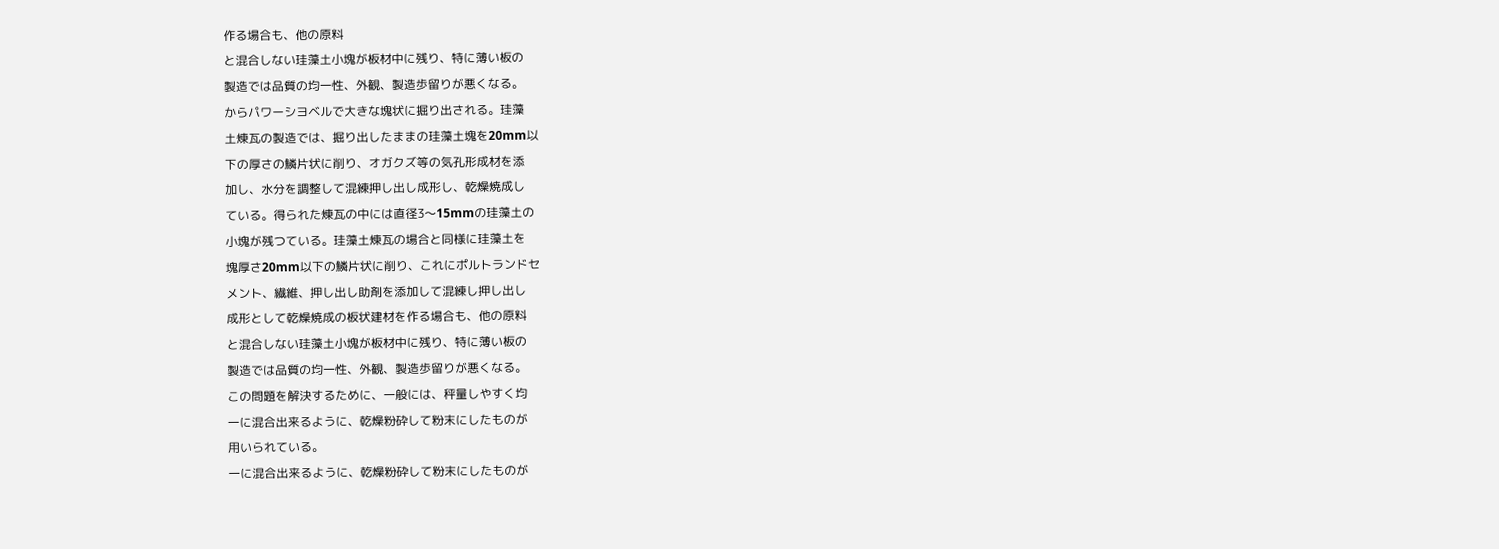作る場合も、他の原料
と混合しない珪藻土小塊が板材中に残り、特に薄い板の
製造では品質の均一性、外観、製造歩留りが悪くなる。
からパワーシヨベルで大きな塊状に掘り出される。珪藻
土煉瓦の製造では、掘り出したままの珪藻土塊を20mm以
下の厚さの鱗片状に削り、オガクズ等の気孔形成材を添
加し、水分を調整して混練押し出し成形し、乾燥焼成し
ている。得られた煉瓦の中には直径3〜15mmの珪藻土の
小塊が残つている。珪藻土煉瓦の場合と同様に珪藻土を
塊厚さ20mm以下の鱗片状に削り、これにポルトランドセ
メント、繊維、押し出し助剤を添加して混練し押し出し
成形として乾燥焼成の板状建材を作る場合も、他の原料
と混合しない珪藻土小塊が板材中に残り、特に薄い板の
製造では品質の均一性、外観、製造歩留りが悪くなる。
この問題を解決するために、一般には、秤量しやすく均
一に混合出来るように、乾燥粉砕して粉末にしたものが
用いられている。
一に混合出来るように、乾燥粉砕して粉末にしたものが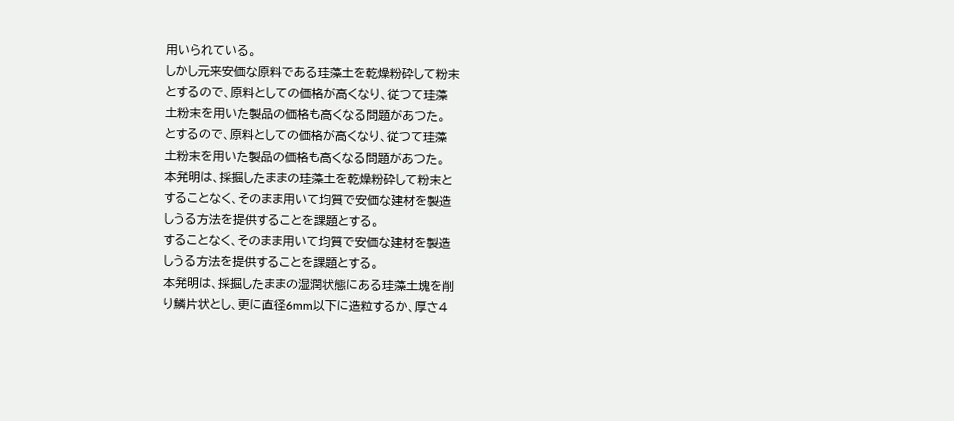用いられている。
しかし元来安価な原料である珪藻土を乾燥粉砕して粉末
とするので、原料としての価格が高くなり、従つて珪藻
土粉末を用いた製品の価格も高くなる問題があつた。
とするので、原料としての価格が高くなり、従つて珪藻
土粉末を用いた製品の価格も高くなる問題があつた。
本発明は、採掘したままの珪藻土を乾燥粉砕して粉末と
することなく、そのまま用いて均質で安価な建材を製造
しうる方法を提供することを課題とする。
することなく、そのまま用いて均質で安価な建材を製造
しうる方法を提供することを課題とする。
本発明は、採掘したままの湿潤状態にある珪藻土塊を削
り鱗片状とし、更に直径6mm以下に造粒するか、厚さ4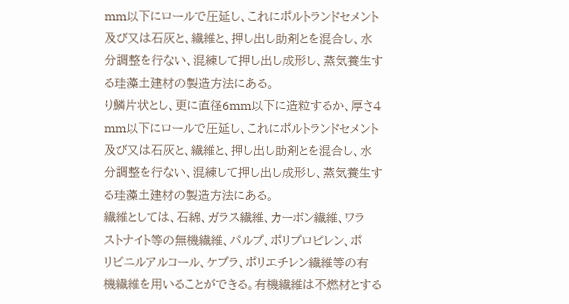mm以下にロールで圧延し、これにポルトランドセメント
及び又は石灰と、繊維と、押し出し助剤とを混合し、水
分調整を行ない、混練して押し出し成形し、蒸気養生す
る珪藻土建材の製造方法にある。
り鱗片状とし、更に直径6mm以下に造粒するか、厚さ4
mm以下にロールで圧延し、これにポルトランドセメント
及び又は石灰と、繊維と、押し出し助剤とを混合し、水
分調整を行ない、混練して押し出し成形し、蒸気養生す
る珪藻土建材の製造方法にある。
繊維としては、石綿、ガラス繊維、カーボン繊維、ワラ
ストナイト等の無機繊維、パルプ、ポリプロピレン、ポ
リビニルアルコール、ケプラ、ポリエチレン繊維等の有
機繊維を用いることができる。有機繊維は不燃材とする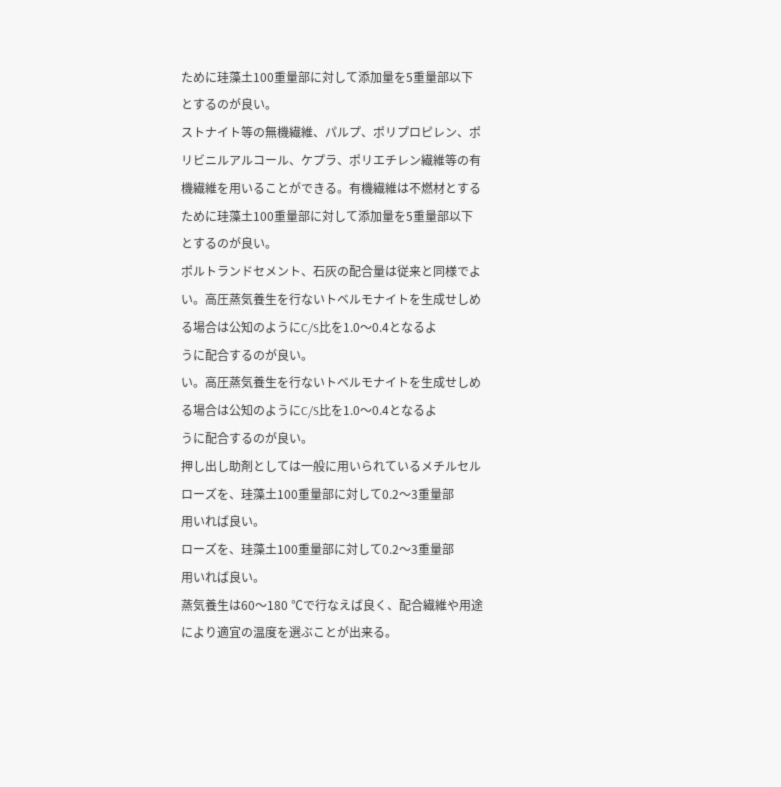ために珪藻土100重量部に対して添加量を5重量部以下
とするのが良い。
ストナイト等の無機繊維、パルプ、ポリプロピレン、ポ
リビニルアルコール、ケプラ、ポリエチレン繊維等の有
機繊維を用いることができる。有機繊維は不燃材とする
ために珪藻土100重量部に対して添加量を5重量部以下
とするのが良い。
ポルトランドセメント、石灰の配合量は従来と同様でよ
い。高圧蒸気養生を行ないトベルモナイトを生成せしめ
る場合は公知のようにC/S比を1.0〜0.4となるよ
うに配合するのが良い。
い。高圧蒸気養生を行ないトベルモナイトを生成せしめ
る場合は公知のようにC/S比を1.0〜0.4となるよ
うに配合するのが良い。
押し出し助剤としては一般に用いられているメチルセル
ローズを、珪藻土100重量部に対して0.2〜3重量部
用いれば良い。
ローズを、珪藻土100重量部に対して0.2〜3重量部
用いれば良い。
蒸気養生は60〜180 ℃で行なえば良く、配合繊維や用途
により適宜の温度を選ぶことが出来る。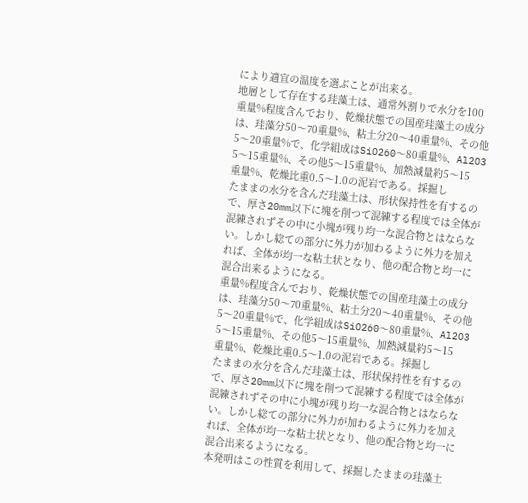により適宜の温度を選ぶことが出来る。
地層として存在する珪藻土は、通常外割りで水分を100
重量%程度含んでおり、乾燥状態での国産珪藻土の成分
は、珪藻分50〜70重量%、粘土分20〜40重量%、その他
5〜20重量%で、化学組成はSiO260〜80重量%、Al2O3
5〜15重量%、その他5〜15重量%、加熱減量約5〜15
重量%、乾燥比重0.5〜1.0の泥岩である。採掘し
たままの水分を含んだ珪藻土は、形状保持性を有するの
で、厚さ20mm以下に塊を削つて混練する程度では全体が
混練されずその中に小塊が残り均一な混合物とはならな
い。しかし総ての部分に外力が加わるように外力を加え
れば、全体が均一な粘土状となり、他の配合物と均一に
混合出来るようになる。
重量%程度含んでおり、乾燥状態での国産珪藻土の成分
は、珪藻分50〜70重量%、粘土分20〜40重量%、その他
5〜20重量%で、化学組成はSiO260〜80重量%、Al2O3
5〜15重量%、その他5〜15重量%、加熱減量約5〜15
重量%、乾燥比重0.5〜1.0の泥岩である。採掘し
たままの水分を含んだ珪藻土は、形状保持性を有するの
で、厚さ20mm以下に塊を削つて混練する程度では全体が
混練されずその中に小塊が残り均一な混合物とはならな
い。しかし総ての部分に外力が加わるように外力を加え
れば、全体が均一な粘土状となり、他の配合物と均一に
混合出来るようになる。
本発明はこの性質を利用して、採掘したままの珪藻土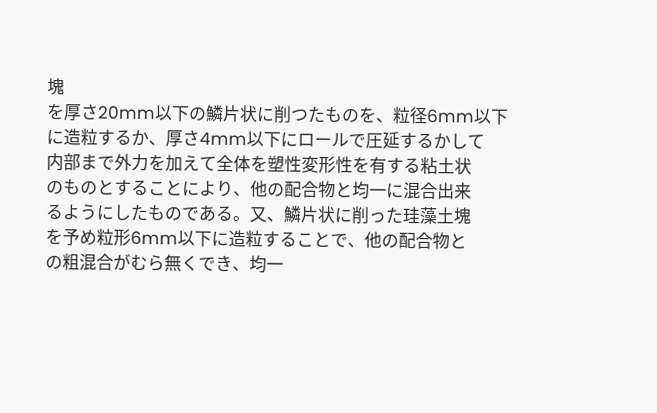塊
を厚さ20mm以下の鱗片状に削つたものを、粒径6mm以下
に造粒するか、厚さ4mm以下にロールで圧延するかして
内部まで外力を加えて全体を塑性変形性を有する粘土状
のものとすることにより、他の配合物と均一に混合出来
るようにしたものである。又、鱗片状に削った珪藻土塊
を予め粒形6mm以下に造粒することで、他の配合物と
の粗混合がむら無くでき、均一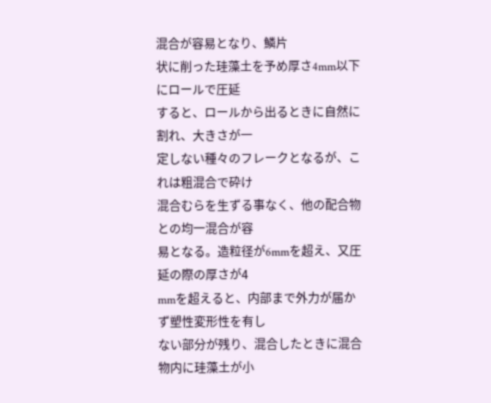混合が容易となり、鱗片
状に削った珪藻土を予め厚さ4mm以下にロールで圧延
すると、ロールから出るときに自然に割れ、大きさが一
定しない種々のフレークとなるが、これは粗混合で砕け
混合むらを生ずる事なく、他の配合物との均一混合が容
易となる。造粒径が6mmを超え、又圧延の際の厚さが4
mmを超えると、内部まで外力が届かず塑性変形性を有し
ない部分が残り、混合したときに混合物内に珪藻土が小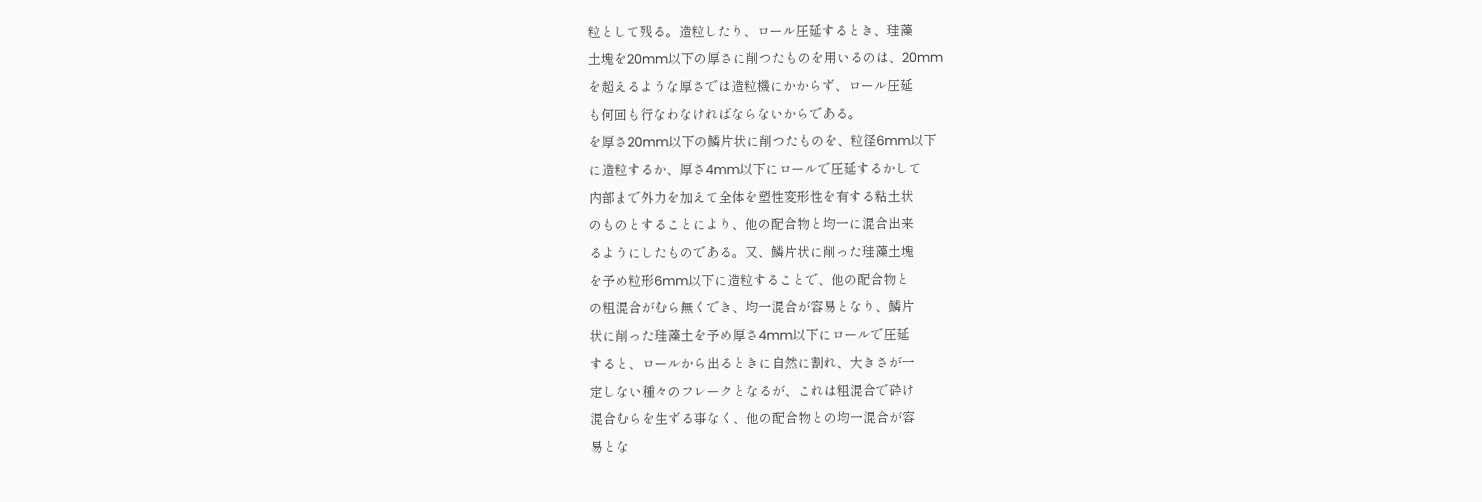粒として残る。造粒したり、ロール圧延するとき、珪藻
土塊を20mm以下の厚さに削つたものを用いるのは、20mm
を超えるような厚さでは造粒機にかからず、ロール圧延
も何回も行なわなければならないからである。
を厚さ20mm以下の鱗片状に削つたものを、粒径6mm以下
に造粒するか、厚さ4mm以下にロールで圧延するかして
内部まで外力を加えて全体を塑性変形性を有する粘土状
のものとすることにより、他の配合物と均一に混合出来
るようにしたものである。又、鱗片状に削った珪藻土塊
を予め粒形6mm以下に造粒することで、他の配合物と
の粗混合がむら無くでき、均一混合が容易となり、鱗片
状に削った珪藻土を予め厚さ4mm以下にロールで圧延
すると、ロールから出るときに自然に割れ、大きさが一
定しない種々のフレークとなるが、これは粗混合で砕け
混合むらを生ずる事なく、他の配合物との均一混合が容
易とな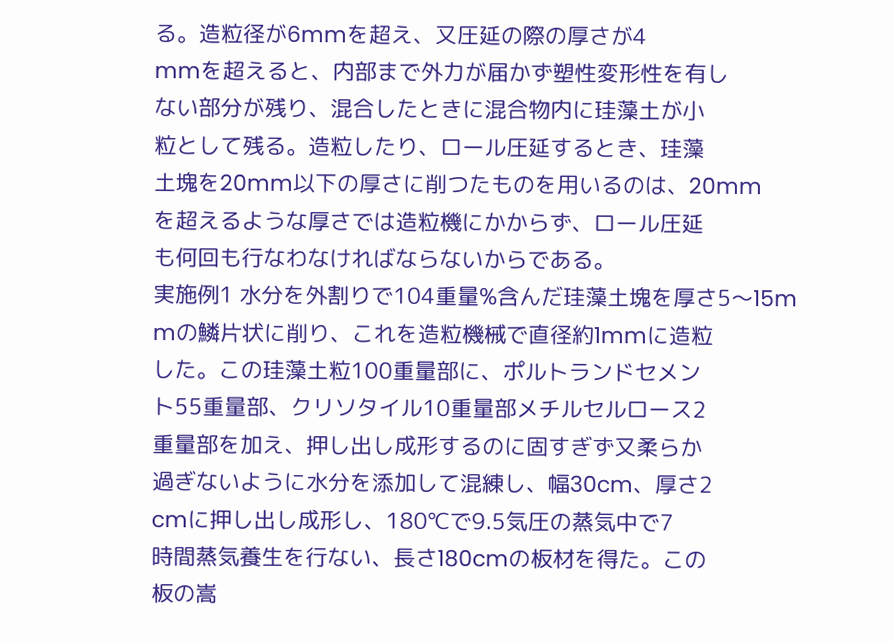る。造粒径が6mmを超え、又圧延の際の厚さが4
mmを超えると、内部まで外力が届かず塑性変形性を有し
ない部分が残り、混合したときに混合物内に珪藻土が小
粒として残る。造粒したり、ロール圧延するとき、珪藻
土塊を20mm以下の厚さに削つたものを用いるのは、20mm
を超えるような厚さでは造粒機にかからず、ロール圧延
も何回も行なわなければならないからである。
実施例1 水分を外割りで104重量%含んだ珪藻土塊を厚さ5〜15m
mの鱗片状に削り、これを造粒機械で直径約1mmに造粒
した。この珪藻土粒100重量部に、ポルトランドセメン
ト55重量部、クリソタイル10重量部メチルセルロース2
重量部を加え、押し出し成形するのに固すぎず又柔らか
過ぎないように水分を添加して混練し、幅30cm、厚さ2
cmに押し出し成形し、180℃で9.5気圧の蒸気中で7
時間蒸気養生を行ない、長さ180cmの板材を得た。この
板の嵩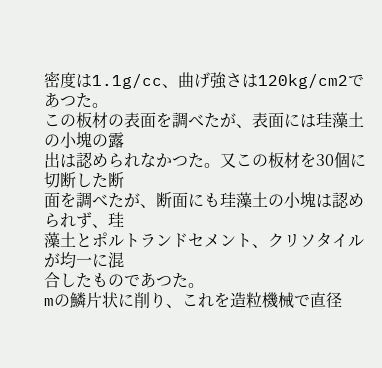密度は1.1g/cc、曲げ強さは120kg/cm2であつた。
この板材の表面を調べたが、表面には珪藻土の小塊の露
出は認められなかつた。又この板材を30個に切断した断
面を調べたが、断面にも珪藻土の小塊は認められず、珪
藻土とポルトランドセメント、クリソタイルが均一に混
合したものであつた。
mの鱗片状に削り、これを造粒機械で直径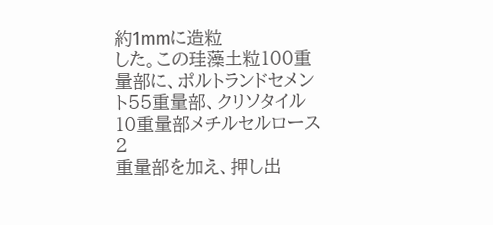約1mmに造粒
した。この珪藻土粒100重量部に、ポルトランドセメン
ト55重量部、クリソタイル10重量部メチルセルロース2
重量部を加え、押し出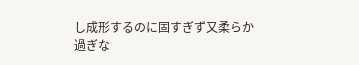し成形するのに固すぎず又柔らか
過ぎな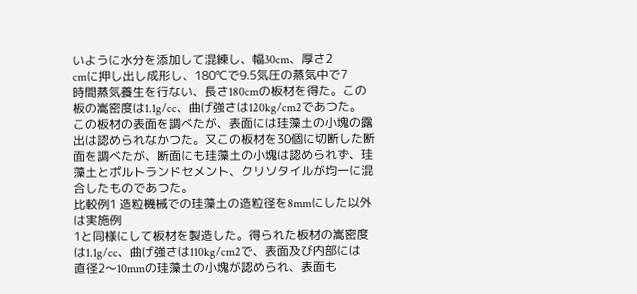いように水分を添加して混練し、幅30cm、厚さ2
cmに押し出し成形し、180℃で9.5気圧の蒸気中で7
時間蒸気養生を行ない、長さ180cmの板材を得た。この
板の嵩密度は1.1g/cc、曲げ強さは120kg/cm2であつた。
この板材の表面を調べたが、表面には珪藻土の小塊の露
出は認められなかつた。又この板材を30個に切断した断
面を調べたが、断面にも珪藻土の小塊は認められず、珪
藻土とポルトランドセメント、クリソタイルが均一に混
合したものであつた。
比較例1 造粒機械での珪藻土の造粒径を8mmにした以外は実施例
1と同様にして板材を製造した。得られた板材の嵩密度
は1.1g/cc、曲げ強さは110kg/cm2で、表面及び内部には
直径2〜10mmの珪藻土の小塊が認められ、表面も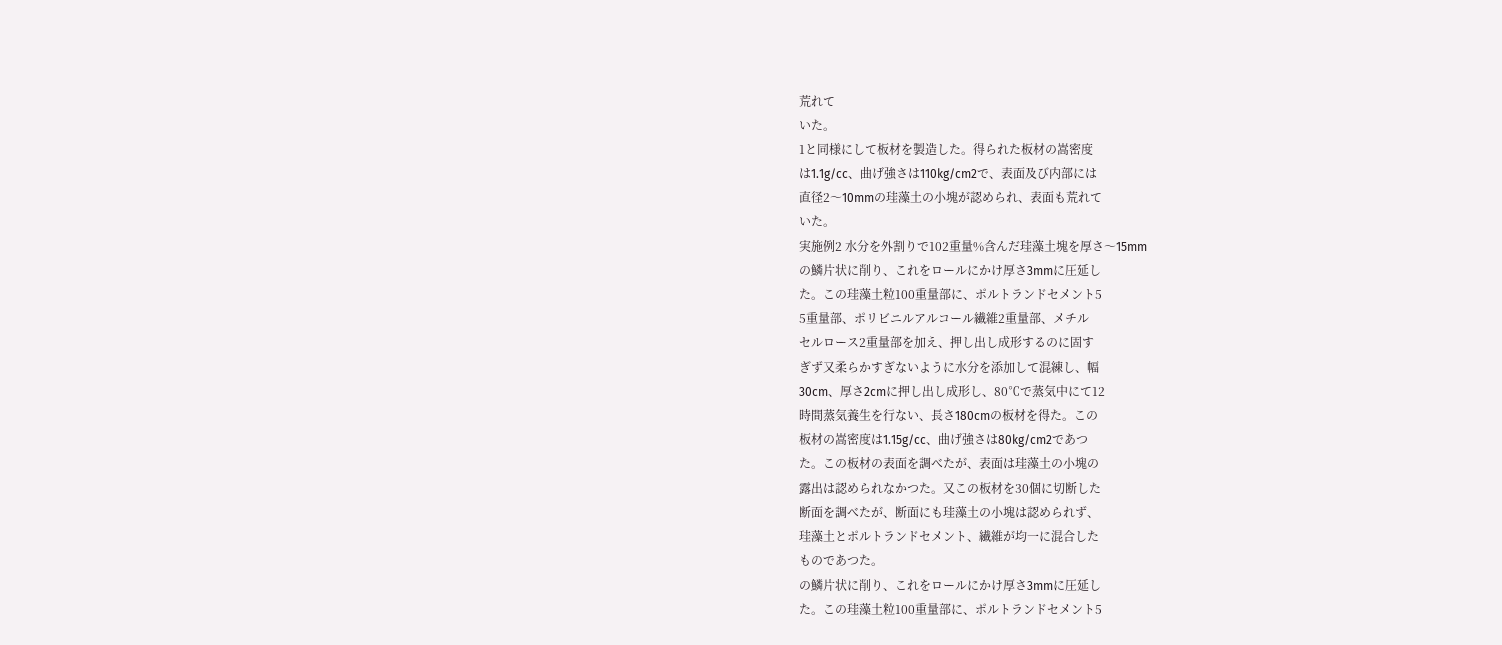荒れて
いた。
1と同様にして板材を製造した。得られた板材の嵩密度
は1.1g/cc、曲げ強さは110kg/cm2で、表面及び内部には
直径2〜10mmの珪藻土の小塊が認められ、表面も荒れて
いた。
実施例2 水分を外割りで102重量%含んだ珪藻土塊を厚さ〜15mm
の鱗片状に削り、これをロールにかけ厚さ3mmに圧延し
た。この珪藻土粒100重量部に、ポルトランドセメント5
5重量部、ポリビニルアルコール繊維2重量部、メチル
セルロース2重量部を加え、押し出し成形するのに固す
ぎず又柔らかすぎないように水分を添加して混練し、幅
30cm、厚さ2cmに押し出し成形し、80℃で蒸気中にて12
時間蒸気養生を行ない、長さ180cmの板材を得た。この
板材の嵩密度は1.15g/cc、曲げ強さは80kg/cm2であつ
た。この板材の表面を調べたが、表面は珪藻土の小塊の
露出は認められなかつた。又この板材を30個に切断した
断面を調べたが、断面にも珪藻土の小塊は認められず、
珪藻土とポルトランドセメント、繊維が均一に混合した
ものであつた。
の鱗片状に削り、これをロールにかけ厚さ3mmに圧延し
た。この珪藻土粒100重量部に、ポルトランドセメント5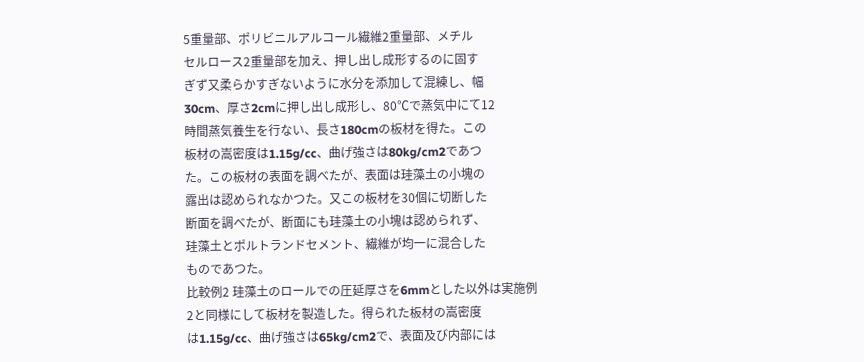5重量部、ポリビニルアルコール繊維2重量部、メチル
セルロース2重量部を加え、押し出し成形するのに固す
ぎず又柔らかすぎないように水分を添加して混練し、幅
30cm、厚さ2cmに押し出し成形し、80℃で蒸気中にて12
時間蒸気養生を行ない、長さ180cmの板材を得た。この
板材の嵩密度は1.15g/cc、曲げ強さは80kg/cm2であつ
た。この板材の表面を調べたが、表面は珪藻土の小塊の
露出は認められなかつた。又この板材を30個に切断した
断面を調べたが、断面にも珪藻土の小塊は認められず、
珪藻土とポルトランドセメント、繊維が均一に混合した
ものであつた。
比較例2 珪藻土のロールでの圧延厚さを6mmとした以外は実施例
2と同様にして板材を製造した。得られた板材の嵩密度
は1.15g/cc、曲げ強さは65kg/cm2で、表面及び内部には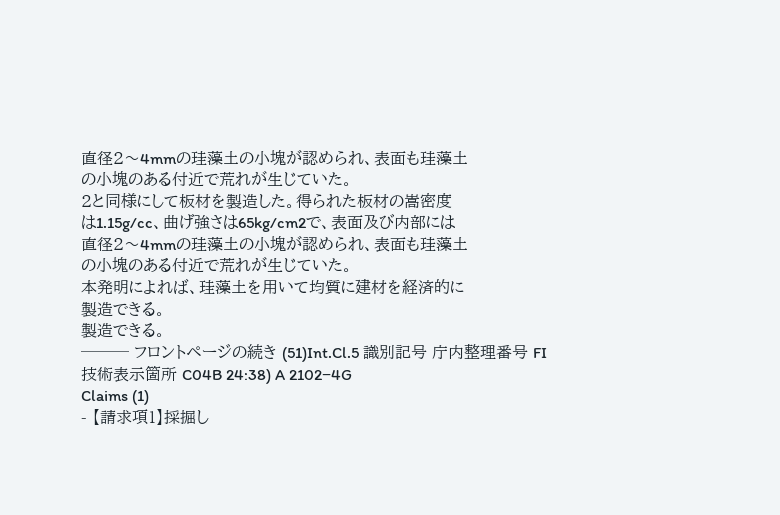直径2〜4mmの珪藻土の小塊が認められ、表面も珪藻土
の小塊のある付近で荒れが生じていた。
2と同様にして板材を製造した。得られた板材の嵩密度
は1.15g/cc、曲げ強さは65kg/cm2で、表面及び内部には
直径2〜4mmの珪藻土の小塊が認められ、表面も珪藻土
の小塊のある付近で荒れが生じていた。
本発明によれば、珪藻土を用いて均質に建材を経済的に
製造できる。
製造できる。
─── フロントページの続き (51)Int.Cl.5 識別記号 庁内整理番号 FI 技術表示箇所 C04B 24:38) A 2102−4G
Claims (1)
- 【請求項1】採掘し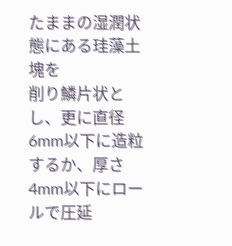たままの湿潤状態にある珪藻土塊を
削り鱗片状とし、更に直径6mm以下に造粒するか、厚さ
4mm以下にロールで圧延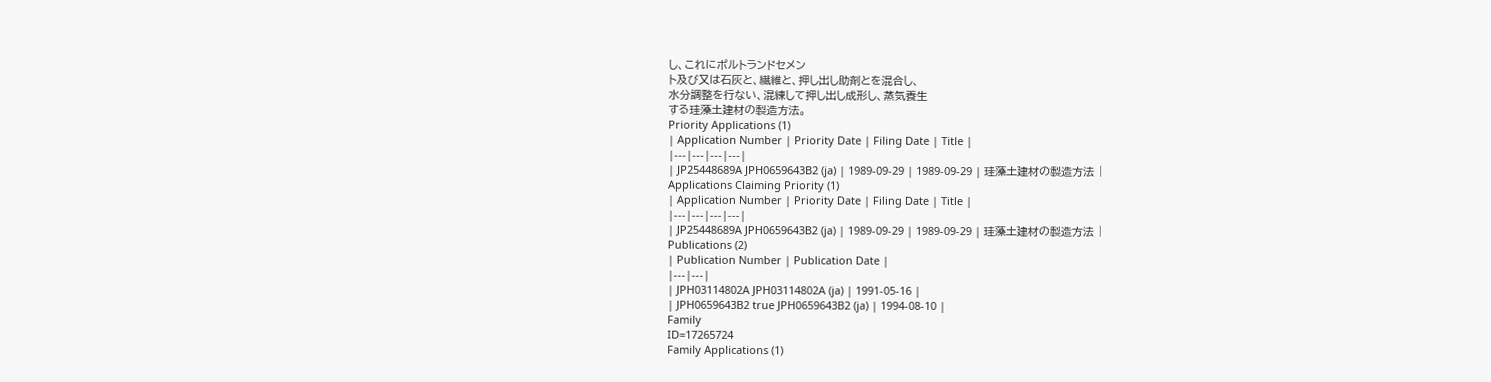し、これにポルトランドセメン
ト及び又は石灰と、繊維と、押し出し助剤とを混合し、
水分調整を行ない、混練して押し出し成形し、蒸気養生
する珪藻土建材の製造方法。
Priority Applications (1)
| Application Number | Priority Date | Filing Date | Title |
|---|---|---|---|
| JP25448689A JPH0659643B2 (ja) | 1989-09-29 | 1989-09-29 | 珪藻土建材の製造方法 |
Applications Claiming Priority (1)
| Application Number | Priority Date | Filing Date | Title |
|---|---|---|---|
| JP25448689A JPH0659643B2 (ja) | 1989-09-29 | 1989-09-29 | 珪藻土建材の製造方法 |
Publications (2)
| Publication Number | Publication Date |
|---|---|
| JPH03114802A JPH03114802A (ja) | 1991-05-16 |
| JPH0659643B2 true JPH0659643B2 (ja) | 1994-08-10 |
Family
ID=17265724
Family Applications (1)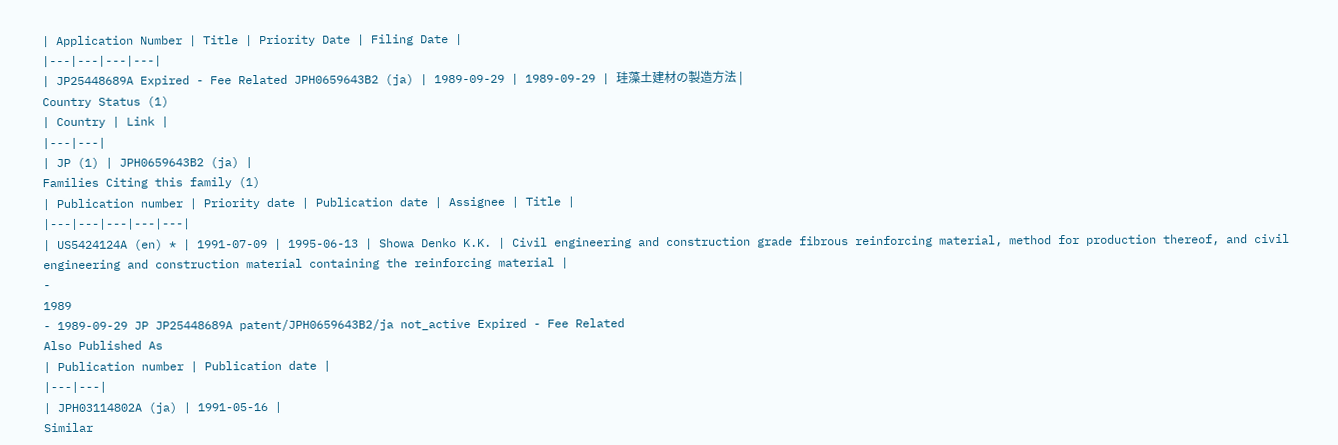| Application Number | Title | Priority Date | Filing Date |
|---|---|---|---|
| JP25448689A Expired - Fee Related JPH0659643B2 (ja) | 1989-09-29 | 1989-09-29 | 珪藻土建材の製造方法 |
Country Status (1)
| Country | Link |
|---|---|
| JP (1) | JPH0659643B2 (ja) |
Families Citing this family (1)
| Publication number | Priority date | Publication date | Assignee | Title |
|---|---|---|---|---|
| US5424124A (en) * | 1991-07-09 | 1995-06-13 | Showa Denko K.K. | Civil engineering and construction grade fibrous reinforcing material, method for production thereof, and civil engineering and construction material containing the reinforcing material |
-
1989
- 1989-09-29 JP JP25448689A patent/JPH0659643B2/ja not_active Expired - Fee Related
Also Published As
| Publication number | Publication date |
|---|---|
| JPH03114802A (ja) | 1991-05-16 |
Similar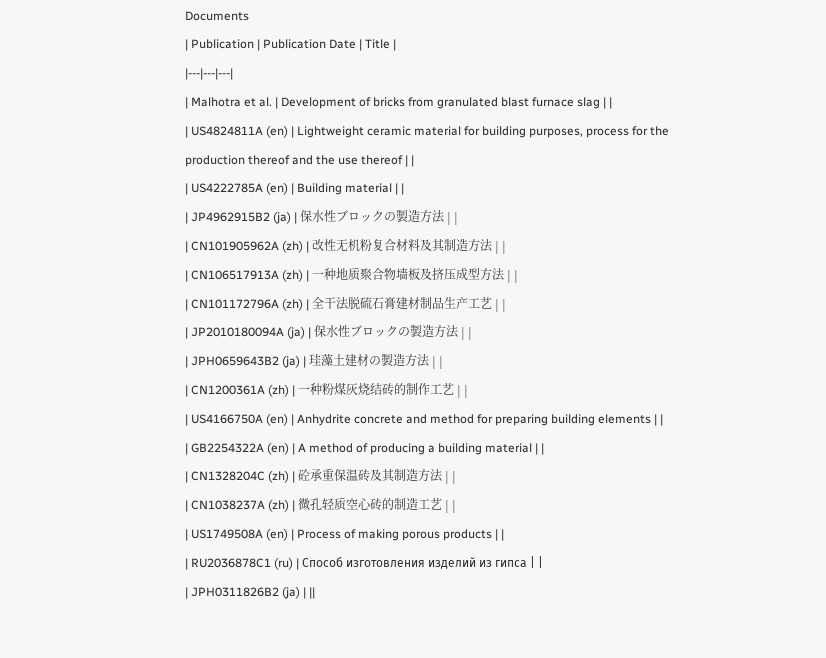Documents
| Publication | Publication Date | Title |
|---|---|---|
| Malhotra et al. | Development of bricks from granulated blast furnace slag | |
| US4824811A (en) | Lightweight ceramic material for building purposes, process for the production thereof and the use thereof | |
| US4222785A (en) | Building material | |
| JP4962915B2 (ja) | 保水性ブロックの製造方法 | |
| CN101905962A (zh) | 改性无机粉复合材料及其制造方法 | |
| CN106517913A (zh) | 一种地质聚合物墙板及挤压成型方法 | |
| CN101172796A (zh) | 全干法脱硫石膏建材制品生产工艺 | |
| JP2010180094A (ja) | 保水性ブロックの製造方法 | |
| JPH0659643B2 (ja) | 珪藻土建材の製造方法 | |
| CN1200361A (zh) | 一种粉煤灰烧结砖的制作工艺 | |
| US4166750A (en) | Anhydrite concrete and method for preparing building elements | |
| GB2254322A (en) | A method of producing a building material | |
| CN1328204C (zh) | 砼承重保温砖及其制造方法 | |
| CN1038237A (zh) | 微孔轻质空心砖的制造工艺 | |
| US1749508A (en) | Process of making porous products | |
| RU2036878C1 (ru) | Способ изготовления изделий из гипса | |
| JPH0311826B2 (ja) | ||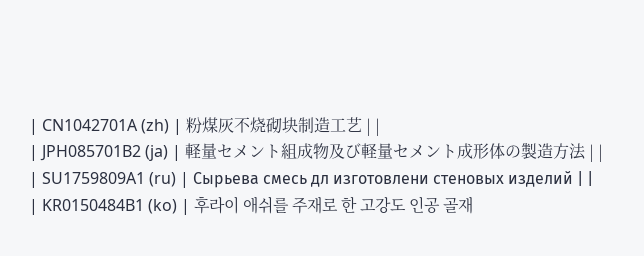| CN1042701A (zh) | 粉煤灰不烧砌块制造工艺 | |
| JPH085701B2 (ja) | 軽量セメント組成物及び軽量セメント成形体の製造方法 | |
| SU1759809A1 (ru) | Сырьева смесь дл изготовлени стеновых изделий | |
| KR0150484B1 (ko) | 후라이 애쉬를 주재로 한 고강도 인공 골재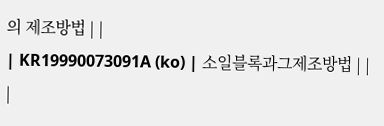의 제조방법 | |
| KR19990073091A (ko) | 소일블록과그제조방법 | |
|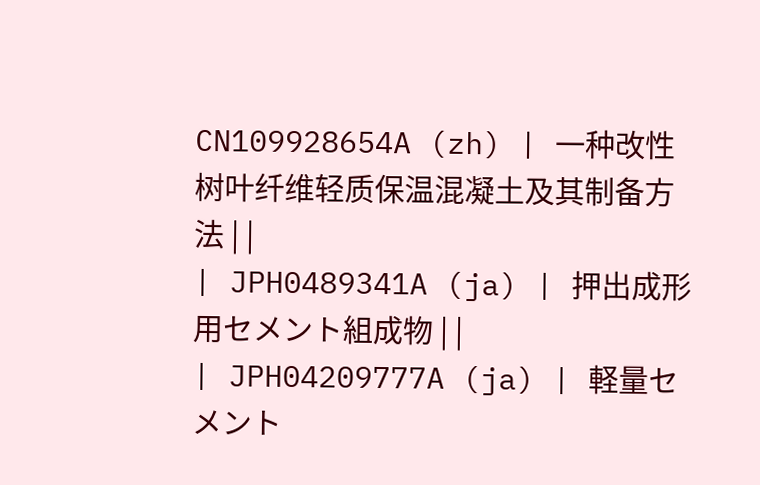CN109928654A (zh) | 一种改性树叶纤维轻质保温混凝土及其制备方法 | |
| JPH0489341A (ja) | 押出成形用セメント組成物 | |
| JPH04209777A (ja) | 軽量セメント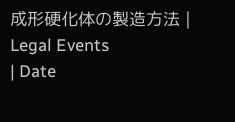成形硬化体の製造方法 |
Legal Events
| Date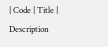| Code | Title | Description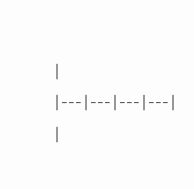|
|---|---|---|---|
|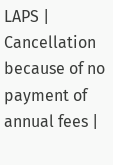LAPS | Cancellation because of no payment of annual fees |